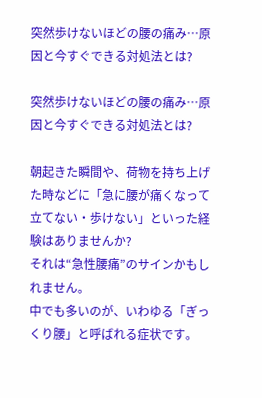突然歩けないほどの腰の痛み…原因と今すぐできる対処法とは?

突然歩けないほどの腰の痛み…原因と今すぐできる対処法とは?

朝起きた瞬間や、荷物を持ち上げた時などに「急に腰が痛くなって立てない・歩けない」といった経験はありませんか?
それは“急性腰痛”のサインかもしれません。
中でも多いのが、いわゆる「ぎっくり腰」と呼ばれる症状です。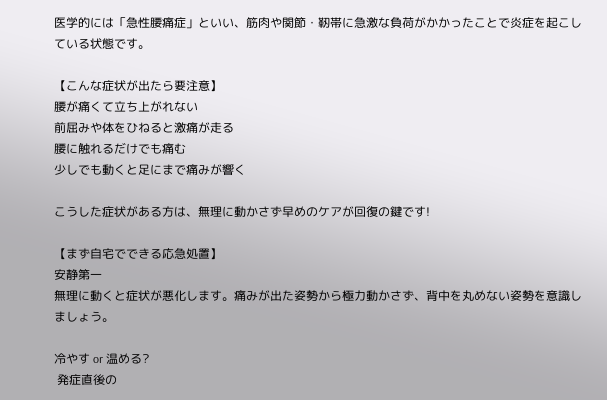医学的には「急性腰痛症」といい、筋肉や関節・靭帯に急激な負荷がかかったことで炎症を起こしている状態です。

【こんな症状が出たら要注意】
腰が痛くて立ち上がれない
前屈みや体をひねると激痛が走る
腰に触れるだけでも痛む
少しでも動くと足にまで痛みが響く

こうした症状がある方は、無理に動かさず早めのケアが回復の鍵です!

【まず自宅でできる応急処置】
安静第一
無理に動くと症状が悪化します。痛みが出た姿勢から極力動かさず、背中を丸めない姿勢を意識しましょう。

冷やす or 温める?
 発症直後の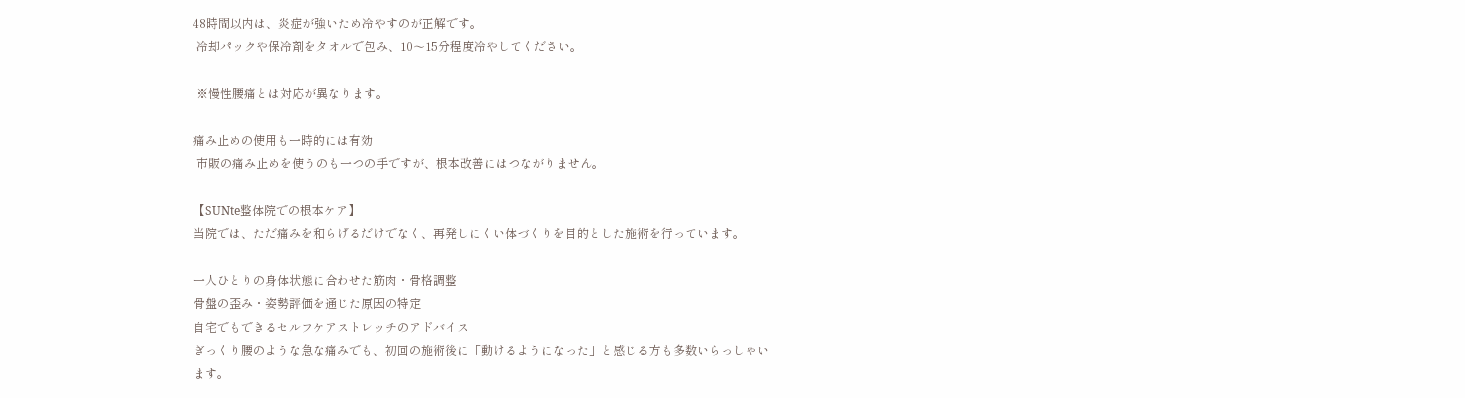48時間以内は、炎症が強いため冷やすのが正解です。
 冷却パックや保冷剤をタオルで包み、10〜15分程度冷やしてください。

 ※慢性腰痛とは対応が異なります。

痛み止めの使用も一時的には有効
 市販の痛み止めを使うのも一つの手ですが、根本改善にはつながりません。

【SUNte整体院での根本ケア】
当院では、ただ痛みを和らげるだけでなく、再発しにくい体づくりを目的とした施術を行っています。

一人ひとりの身体状態に合わせた筋肉・骨格調整
骨盤の歪み・姿勢評価を通じた原因の特定
自宅でもできるセルフケアストレッチのアドバイス
ぎっくり腰のような急な痛みでも、初回の施術後に「動けるようになった」と感じる方も多数いらっしゃいます。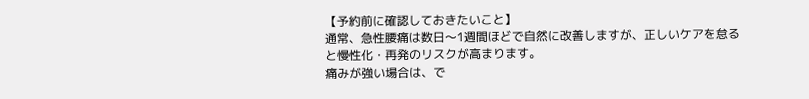【予約前に確認しておきたいこと】
通常、急性腰痛は数日〜1週間ほどで自然に改善しますが、正しいケアを怠ると慢性化・再発のリスクが高まります。
痛みが強い場合は、で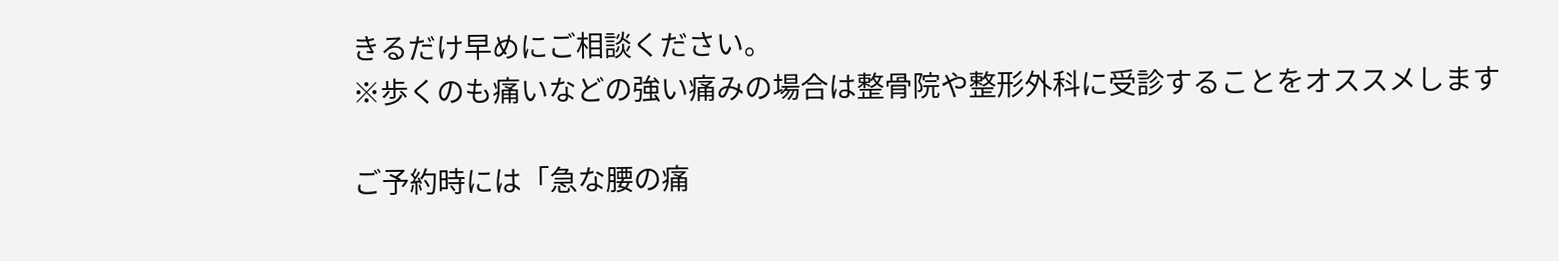きるだけ早めにご相談ください。
※歩くのも痛いなどの強い痛みの場合は整骨院や整形外科に受診することをオススメします

ご予約時には「急な腰の痛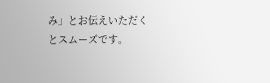み」とお伝えいただくとスムーズです。